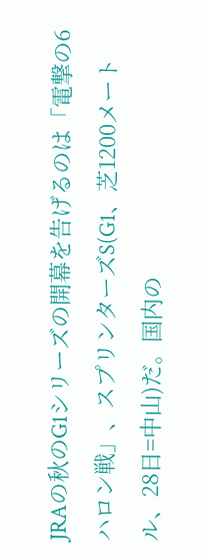JRAの秋のG1シリーズの開幕を告げるのは「電撃の6ハロン戦」、スプリンターズS(G1、芝1200メートル、28日=中山)だ。国内の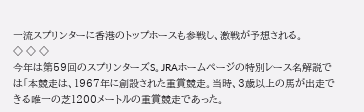一流スプリンターに香港のトップホースも参戦し、激戦が予想される。
◇ ◇ ◇
今年は第59回のスプリンターズS。JRAホームページの特別レース名解説では「本競走は、1967年に創設された重賞競走。当時、3歳以上の馬が出走できる唯一の芝1200メートルの重賞競走であった。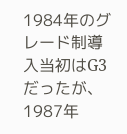1984年のグレード制導入当初はG3だったが、1987年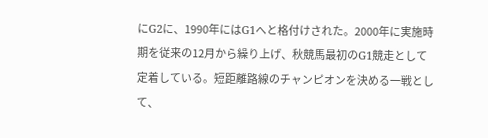にG2に、1990年にはG1へと格付けされた。2000年に実施時期を従来の12月から繰り上げ、秋競馬最初のG1競走として定着している。短距離路線のチャンピオンを決める一戦として、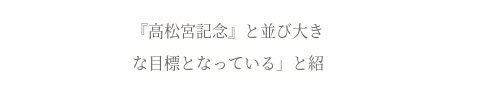『高松宮記念』と並び大きな目標となっている」と紹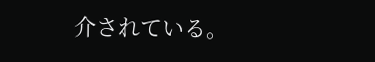介されている。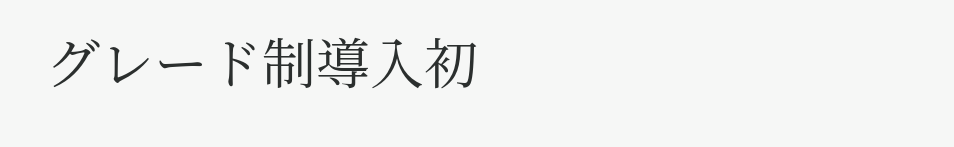グレード制導入初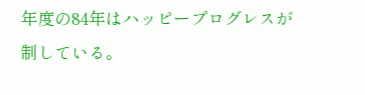年度の84年はハッピープログレスが制している。